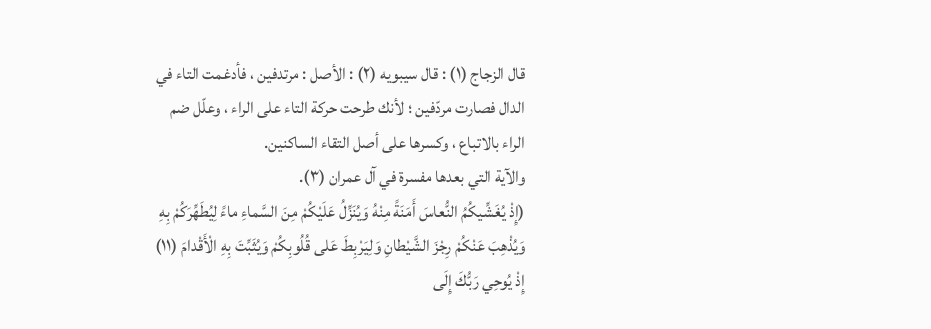قال الزجاج (١) : قال سيبويه (٢) : الأصل : مرتدفين ، فأدغمت التاء في الدال فصارت مردّفين ؛ لأنك طرحت حركة التاء على الراء ، وعلّل ضم الراء بالاتباع ، وكسرها على أصل التقاء الساكنين.
والآية التي بعدها مفسرة في آل عمران (٣).
(إِذْ يُغَشِّيكُمُ النُّعاسَ أَمَنَةً مِنْهُ وَيُنَزِّلُ عَلَيْكُمْ مِنَ السَّماءِ ماءً لِيُطَهِّرَكُمْ بِهِ وَيُذْهِبَ عَنْكُمْ رِجْزَ الشَّيْطانِ وَلِيَرْبِطَ عَلى قُلُوبِكُمْ وَيُثَبِّتَ بِهِ الْأَقْدامَ (١١) إِذْ يُوحِي رَبُّكَ إِلَى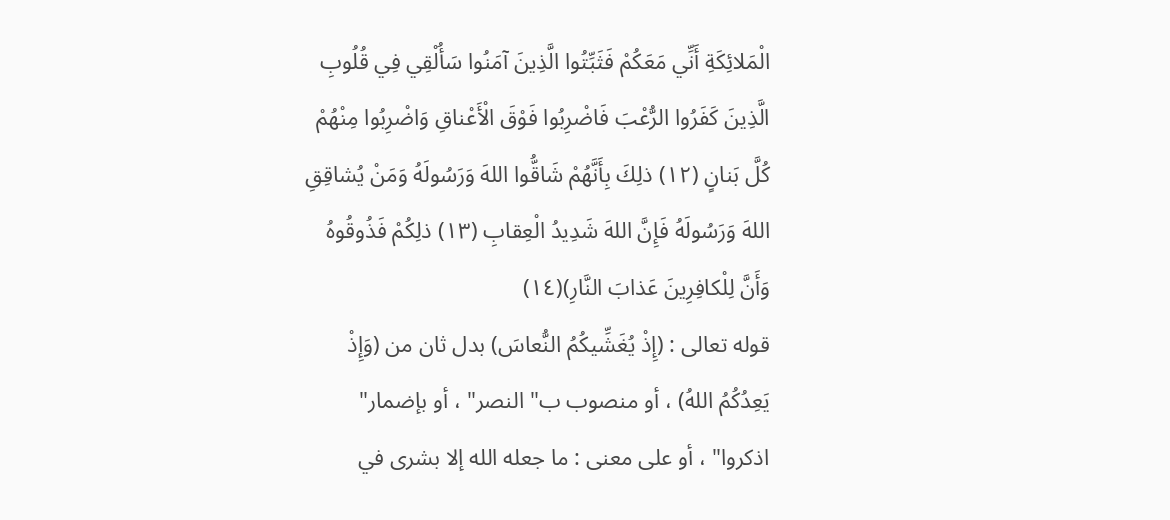الْمَلائِكَةِ أَنِّي مَعَكُمْ فَثَبِّتُوا الَّذِينَ آمَنُوا سَأُلْقِي فِي قُلُوبِ الَّذِينَ كَفَرُوا الرُّعْبَ فَاضْرِبُوا فَوْقَ الْأَعْناقِ وَاضْرِبُوا مِنْهُمْ كُلَّ بَنانٍ (١٢) ذلِكَ بِأَنَّهُمْ شَاقُّوا اللهَ وَرَسُولَهُ وَمَنْ يُشاقِقِ اللهَ وَرَسُولَهُ فَإِنَّ اللهَ شَدِيدُ الْعِقابِ (١٣) ذلِكُمْ فَذُوقُوهُ وَأَنَّ لِلْكافِرِينَ عَذابَ النَّارِ)(١٤)
قوله تعالى : (إِذْ يُغَشِّيكُمُ النُّعاسَ) بدل ثان من (وَإِذْ يَعِدُكُمُ اللهُ) ، أو منصوب ب" النصر" ، أو بإضمار" اذكروا" ، أو على معنى : ما جعله الله إلا بشرى في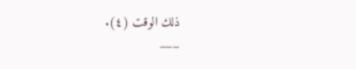ذلك الوقت (٤).
___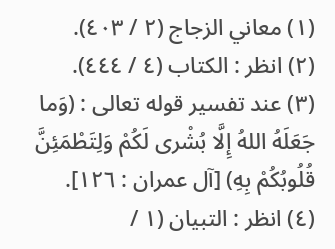(١) معاني الزجاج (٢ / ٤٠٣).
(٢) انظر : الكتاب (٤ / ٤٤٤).
(٣) عند تفسير قوله تعالى : (وَما جَعَلَهُ اللهُ إِلَّا بُشْرى لَكُمْ وَلِتَطْمَئِنَّ قُلُوبُكُمْ بِهِ) [آل عمران : ١٢٦].
(٤) انظر : التبيان (١ /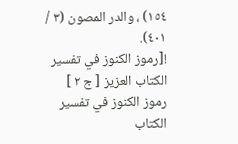١٥٤) ، والدر المصون (٣ / ٤٠١).
![رموز الكنوز في تفسير الكتاب العزيز [ ج ٢ ] رموز الكنوز في تفسير الكتاب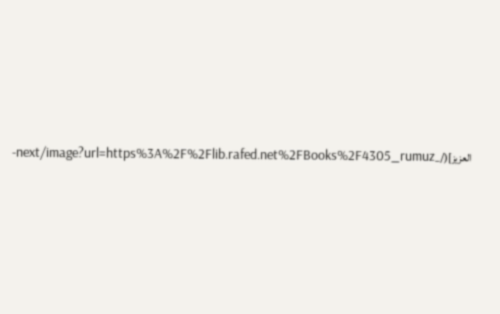العزيز](/_next/image?url=https%3A%2F%2Flib.rafed.net%2FBooks%2F4305_rumuz-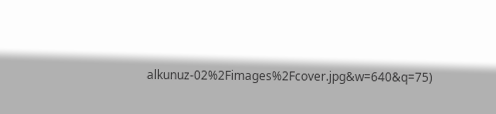alkunuz-02%2Fimages%2Fcover.jpg&w=640&q=75)